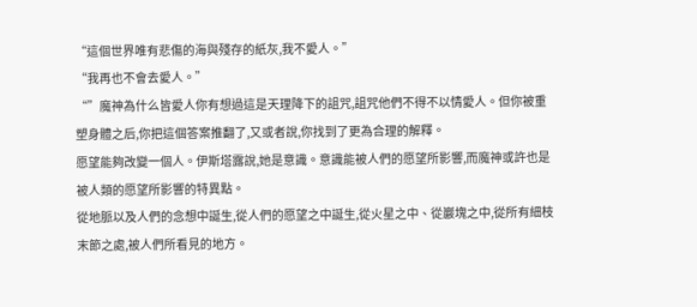“這個世界唯有悲傷的海與殘存的紙灰,我不愛人。”
“我再也不會去愛人。”
“”魔神為什么皆愛人你有想過這是天理降下的詛咒,詛咒他們不得不以情愛人。但你被重塑身體之后,你把這個答案推翻了,又或者說,你找到了更為合理的解釋。
愿望能夠改變一個人。伊斯塔露說,她是意識。意識能被人們的愿望所影響,而魔神或許也是被人類的愿望所影響的特異點。
從地脈以及人們的念想中誕生,從人們的愿望之中誕生,從火星之中、從巖塊之中,從所有細枝末節之處,被人們所看見的地方。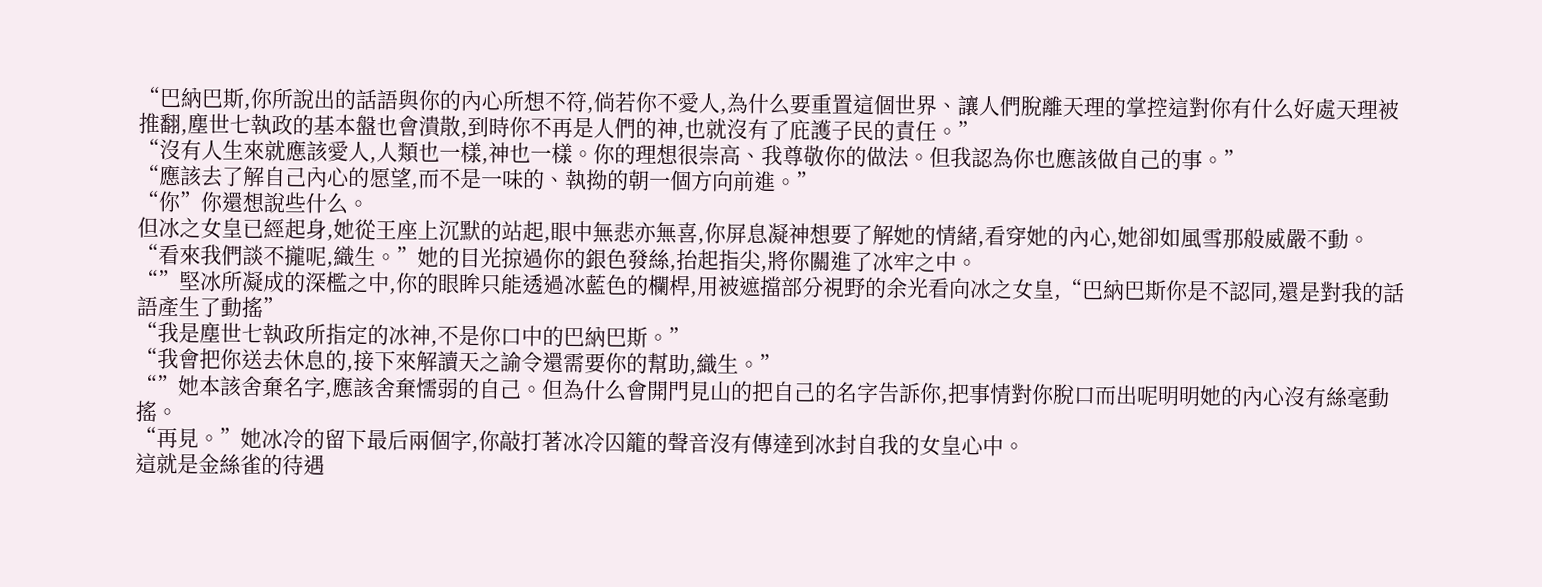“巴納巴斯,你所說出的話語與你的內心所想不符,倘若你不愛人,為什么要重置這個世界、讓人們脫離天理的掌控這對你有什么好處天理被推翻,塵世七執政的基本盤也會潰散,到時你不再是人們的神,也就沒有了庇護子民的責任。”
“沒有人生來就應該愛人,人類也一樣,神也一樣。你的理想很崇高、我尊敬你的做法。但我認為你也應該做自己的事。”
“應該去了解自己內心的愿望,而不是一味的、執拗的朝一個方向前進。”
“你”你還想說些什么。
但冰之女皇已經起身,她從王座上沉默的站起,眼中無悲亦無喜,你屏息凝神想要了解她的情緒,看穿她的內心,她卻如風雪那般威嚴不動。
“看來我們談不攏呢,織生。”她的目光掠過你的銀色發絲,抬起指尖,將你關進了冰牢之中。
“”堅冰所凝成的深檻之中,你的眼眸只能透過冰藍色的欄桿,用被遮擋部分視野的余光看向冰之女皇,“巴納巴斯你是不認同,還是對我的話語產生了動搖”
“我是塵世七執政所指定的冰神,不是你口中的巴納巴斯。”
“我會把你送去休息的,接下來解讀天之諭令還需要你的幫助,織生。”
“”她本該舍棄名字,應該舍棄懦弱的自己。但為什么會開門見山的把自己的名字告訴你,把事情對你脫口而出呢明明她的內心沒有絲毫動搖。
“再見。”她冰冷的留下最后兩個字,你敲打著冰冷囚籠的聲音沒有傳達到冰封自我的女皇心中。
這就是金絲雀的待遇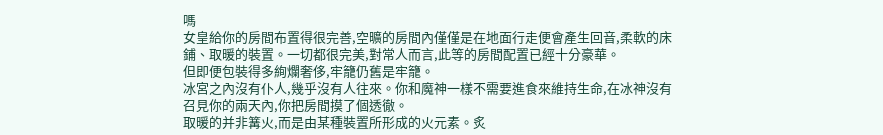嗎
女皇給你的房間布置得很完善,空曠的房間內僅僅是在地面行走便會產生回音,柔軟的床鋪、取暖的裝置。一切都很完美,對常人而言,此等的房間配置已經十分豪華。
但即便包裝得多絢爛奢侈,牢籠仍舊是牢籠。
冰宮之內沒有仆人,幾乎沒有人往來。你和魔神一樣不需要進食來維持生命,在冰神沒有召見你的兩天內,你把房間摸了個透徹。
取暖的并非篝火,而是由某種裝置所形成的火元素。炙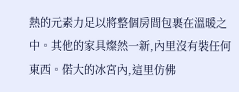熱的元素力足以將整個房間包裹在溫暖之中。其他的家具燦然一新,內里沒有裝任何東西。偌大的冰宮內,這里仿佛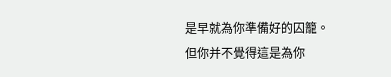是早就為你準備好的囚籠。
但你并不覺得這是為你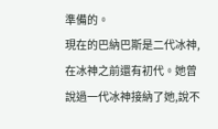準備的。
現在的巴納巴斯是二代冰神,在冰神之前還有初代。她曾說過一代冰神接納了她,說不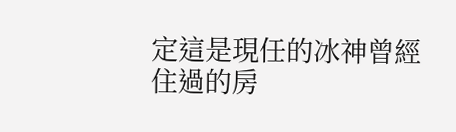定這是現任的冰神曾經住過的房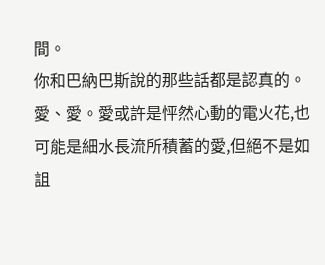間。
你和巴納巴斯說的那些話都是認真的。
愛、愛。愛或許是怦然心動的電火花,也可能是細水長流所積蓄的愛,但絕不是如詛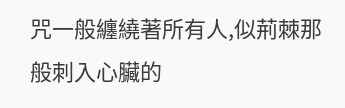咒一般纏繞著所有人,似荊棘那般刺入心臟的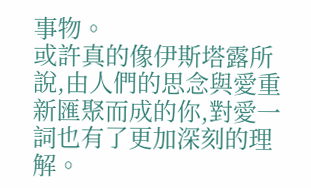事物。
或許真的像伊斯塔露所說,由人們的思念與愛重新匯聚而成的你,對愛一詞也有了更加深刻的理解。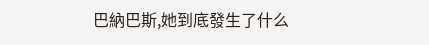巴納巴斯,她到底發生了什么